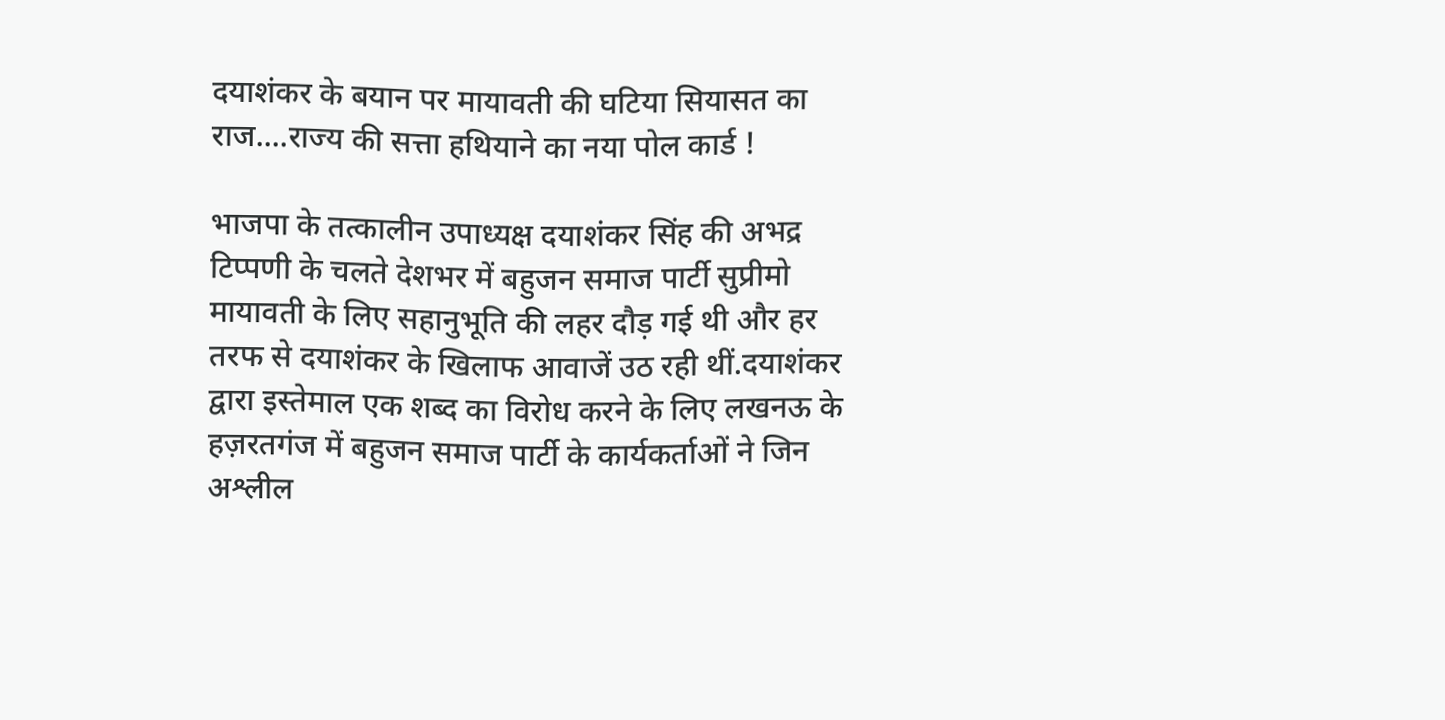दयाशंकर के बयान पर मायावती की घटिया सियासत का राज....राज्य की सत्ता हथियाने का नया पोल कार्ड !

भाजपा के तत्कालीन उपाध्यक्ष दयाशंकर सिंह की अभद्र टिप्पणी के चलते देशभर में बहुजन समाज पार्टी सुप्रीमो मायावती के लिए सहानुभूति की लहर दौड़ गई थी और हर तरफ से दयाशंकर के खिलाफ आवाजें उठ रही थीं.दयाशंकर द्वारा इस्तेमाल एक शब्द का विरोध करने के लिए लखनऊ के हज़रतगंज में बहुजन समाज पार्टी के कार्यकर्ताओं ने जिन अश्लील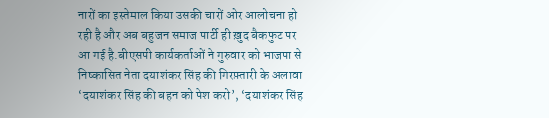नारों का इस्तेमाल किया उसकी चारों ओर आलोचना हो रही है और अब बहुजन समाज पार्टी ही ख़ुद बैकफुट पर आ गई है.बीएसपी कार्यकर्ताओं ने गुरुवार को भाजपा से निष्कासित नेता दयाशंकर सिंह की गिरफ़्तारी के अलावा ‘दयाशंकर सिंह की बहन को पेश करो’, ‘दयाशंकर सिंह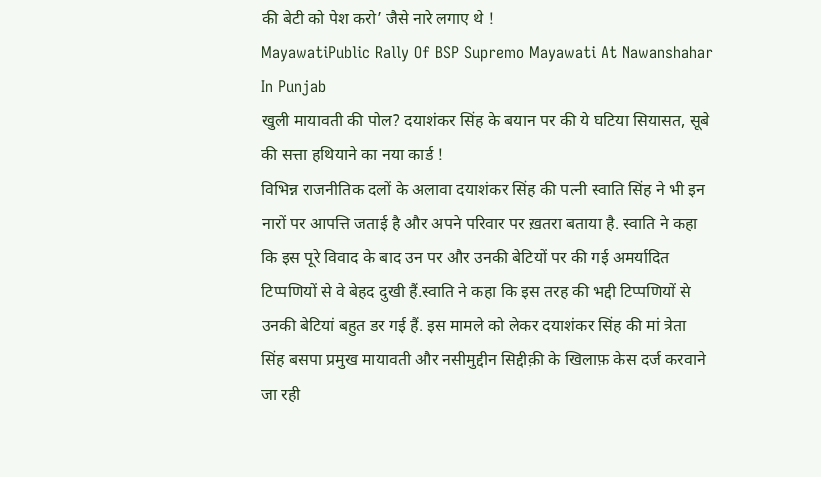की बेटी को पेश करो’ जैसे नारे लगाए थे !
MayawatiPublic Rally Of BSP Supremo Mayawati At Nawanshahar In Punjab
खुली मायावती की पोल? दयाशंकर सिंह के बयान पर की ये घटिया सियासत, सूबे की सत्ता हथियाने का नया कार्ड !
विभिन्न राजनीतिक दलों के अलावा दयाशंकर सिंह की पत्नी स्वाति सिंह ने भी इन नारों पर आपत्ति जताई है और अपने परिवार पर ख़तरा बताया है. स्वाति ने कहा कि इस पूरे विवाद के बाद उन पर और उनकी बेटियों पर की गई अमर्यादित टिप्पणियों से वे बेहद दुखी हैं.स्वाति ने कहा कि इस तरह की भद्दी टिप्पणियों से उनकी बेटियां बहुत डर गई हैं. इस मामले को लेकर दयाशंकर सिंह की मां त्रेता सिंह बसपा प्रमुख मायावती और नसीमुद्दीन सिद्दीक़ी के खिलाफ़ केस दर्ज करवाने जा रही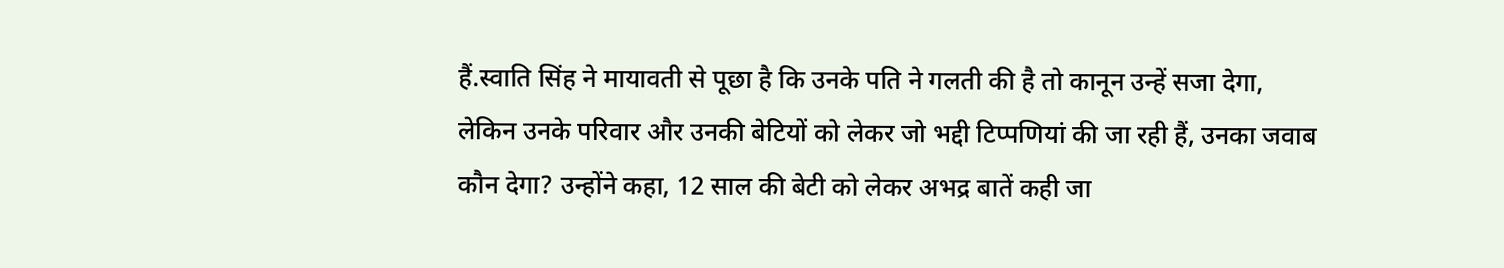हैं.स्वाति सिंह ने मायावती से पूछा है कि उनके पति ने गलती की है तो कानून उन्हें सजा देगा, लेकिन उनके परिवार और उनकी बेटियों को लेकर जो भद्दी टिप्पणियां की जा रही हैं, उनका जवाब कौन देगा? उन्होंने कहा, 12 साल की बेटी को लेकर अभद्र बातें कही जा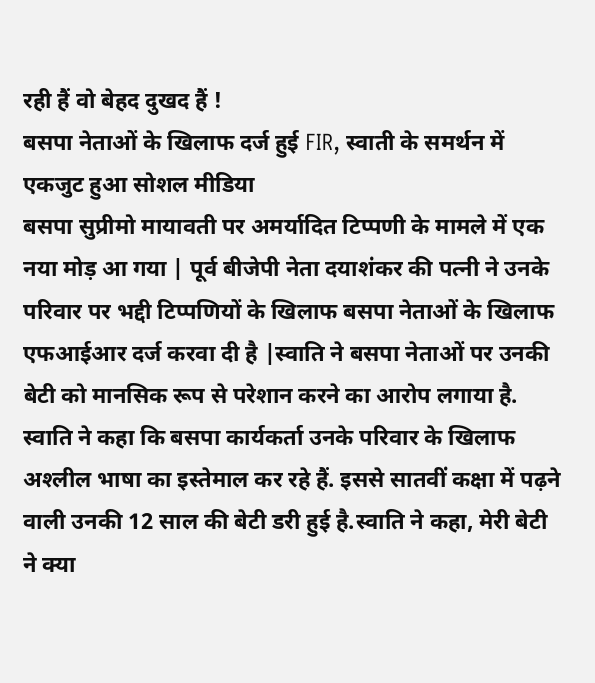रही हैं वो बेहद दुखद हैं !
बसपा नेताओं के खिलाफ दर्ज हुई FIR, स्वाती के समर्थन में एकजुट हुआ सोशल मीडिया
बसपा सुप्रीमो मायावती पर अमर्यादित टिप्पणी के मामले में एक नया मोड़ आ गया | पूर्व बीजेपी नेता दयाशंकर की पत्नी ने उनके परिवार पर भद्दी टिप्पणियों के खिलाफ बसपा नेताओं के खिलाफ एफआईआर दर्ज करवा दी है |स्वाति ने बसपा नेताओं पर उनकी बेटी को मानसिक रूप से परेशान करने का आरोप लगाया है. स्‍वाति ने कहा कि बसपा कार्यकर्ता उनके परिवार के खिलाफ अश्‍लील भाषा का इस्‍तेमाल कर रहे हैं. इससे सातवीं कक्षा में पढ़ने वाली उनकी 12 साल की बेटी डरी हुई है.स्‍वाति ने कहा, मेरी बेटी ने क्‍या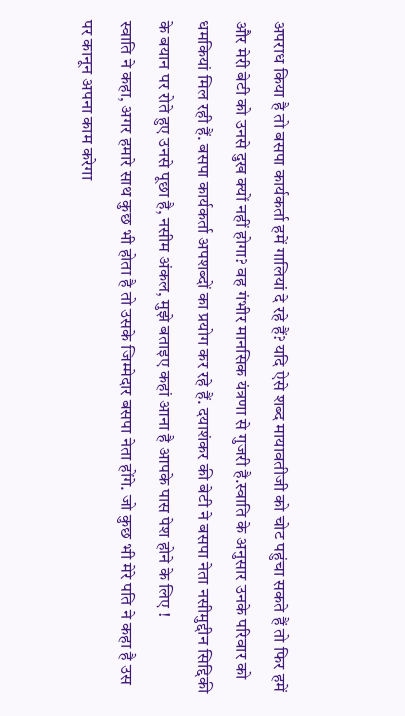अपराध किया है तो बसपा कार्यकर्ता हमें गालियां दे रहे हैं? यदि ऐसे शब्‍द मायावतीजी को चोट पहुंचा सकते हैं तो फिर हमें और मेरी बेटी को उनसे दुख क्‍यों नहीं होगा? वह गंभीर मानसिक यंत्रणा से गुजरी है.स्वाति के अनुसार उनके परिवार को धमकियां मिल रही हैं. बसपा कार्यकर्ता अपशब्‍दों का प्रयोग कर रहे हैं. दयाशंकर की बेटी ने बसपा नेता नसीमुद्दीन सिद्दिकी के बयान पर रोते हुए उनसे पूछा है, नसीम अंकल, मुझे बताइए कहां आना है आपके पास पेश होने के लिए !
स्वाति ने कहा, अगर हमारे साथ कुछ भी होता है तो उसके जिम्‍मेदार बसपा नेता होंगे. जो कुछ भी मेरे पति ने कहा है उस पर कानून अपना काम करेगा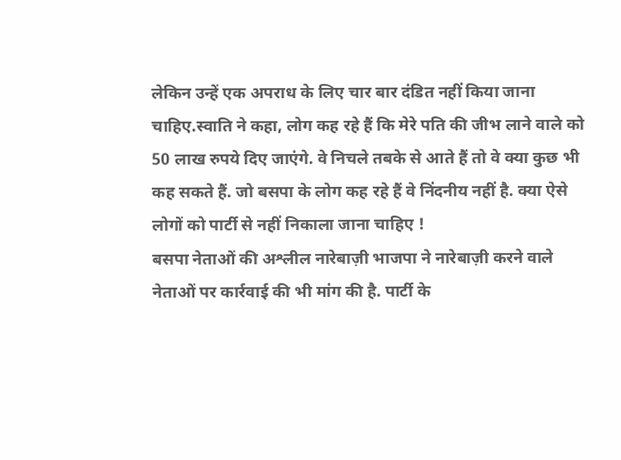लेकिन उन्‍हें एक अपराध के लिए चार बार दंडित नहीं किया जाना चाहिए.स्‍वाति ने कहा, लोग कह रहे हैं कि मेरे पति की जीभ लाने वाले को 50 लाख रुपये दिए जाएंगे. वे निचले तबके से आते हैं तो वे क्‍या कुछ भी कह सकते हैं. जो बसपा के लोग कह रहे हैं वे निंदनीय नहीं है. क्‍या ऐसे लोगों को पार्टी से नहीं निकाला जाना चाहिए !
बसपा नेताओं की अश्लील नारेबाज़ी भाजपा ने नारेबाज़ी करने वाले नेताओं पर कार्रवाई की भी मांग की है. पार्टी के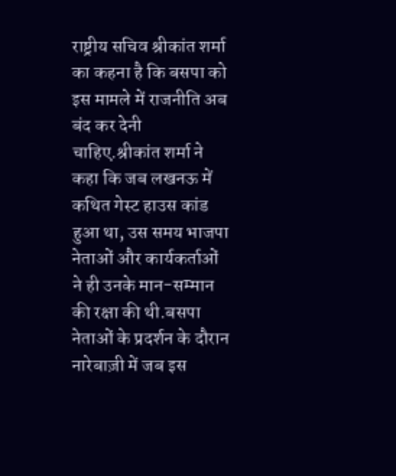राष्ट्रीय सचिव श्रीकांत शर्मा का कहना है कि बसपा को इस मामले में राजनीति अब बंद कर देनी चाहिए.श्रीकांत शर्मा ने कहा कि जब लखनऊ में कथित गेस्ट हाउस कांड हुआ था, उस समय भाजपा नेताओं और कार्यकर्ताओं ने ही उनके मान-सम्मान की रक्षा की थी.बसपा नेताओं के प्रदर्शन के दौरान नारेबाज़ी में जब इस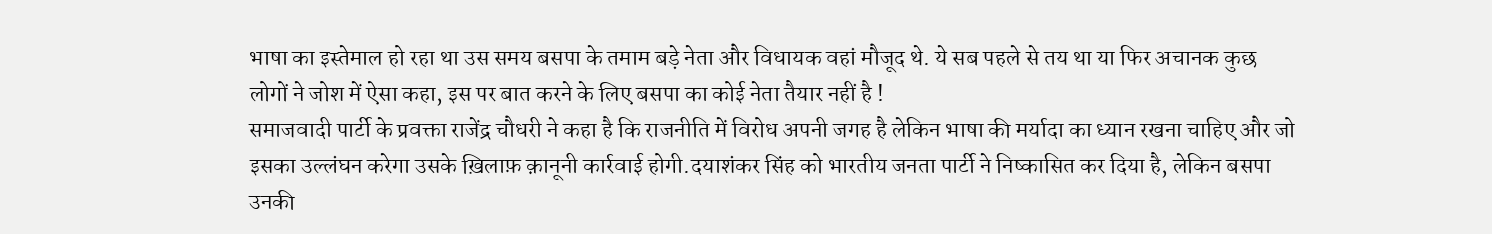भाषा का इस्तेमाल हो रहा था उस समय बसपा के तमाम बड़े नेता और विधायक वहां मौजूद थे. ये सब पहले से तय था या फिर अचानक कुछ लोगों ने जोश में ऐसा कहा, इस पर बात करने के लिए बसपा का कोई नेता तैयार नहीं है !
समाजवादी पार्टी के प्रवक्ता राजेंद्र चौधरी ने कहा है कि राजनीति में विरोध अपनी जगह है लेकिन भाषा की मर्यादा का ध्यान रखना चाहिए और जो इसका उल्लंघन करेगा उसके ख़िलाफ़ क़ानूनी कार्रवाई होगी.दयाशंकर सिंह को भारतीय जनता पार्टी ने निष्कासित कर दिया है, लेकिन बसपा उनकी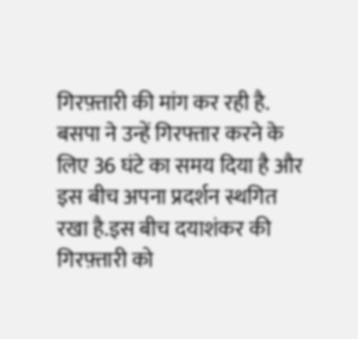गिरफ़्तारी की मांग कर रही है. बसपा ने उन्हें गिरफ्तार करने के लिए 36 घंटे का समय दिया है और इस बीच अपना प्रदर्शन स्थगित रखा है.इस बीच दयाशंकर की गिरफ़्तारी को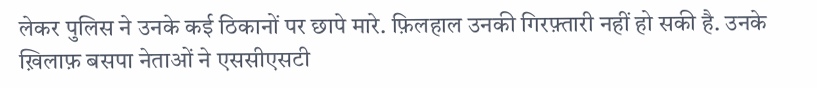लेकर पुलिस ने उनके कई ठिकानों पर छापे मारे. फ़िलहाल उनकी गिरफ़्तारी नहीं हो सकी है. उनके ख़िलाफ़ बसपा नेताओं ने एससीएसटी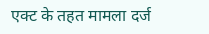एक्ट के तहत मामला दर्ज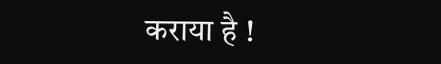कराया है !